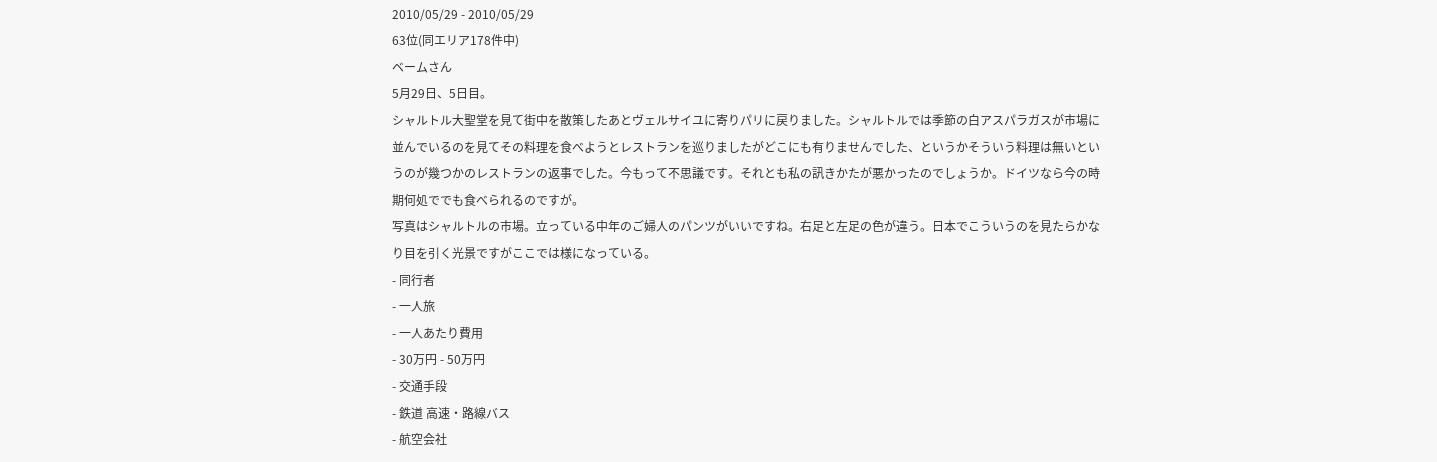2010/05/29 - 2010/05/29
63位(同エリア178件中)
ベームさん
5月29日、5日目。
シャルトル大聖堂を見て街中を散策したあとヴェルサイユに寄りパリに戻りました。シャルトルでは季節の白アスパラガスが市場に並んでいるのを見てその料理を食べようとレストランを巡りましたがどこにも有りませんでした、というかそういう料理は無いというのが幾つかのレストランの返事でした。今もって不思議です。それとも私の訊きかたが悪かったのでしょうか。ドイツなら今の時期何処ででも食べられるのですが。
写真はシャルトルの市場。立っている中年のご婦人のパンツがいいですね。右足と左足の色が違う。日本でこういうのを見たらかなり目を引く光景ですがここでは様になっている。
- 同行者
- 一人旅
- 一人あたり費用
- 30万円 - 50万円
- 交通手段
- 鉄道 高速・路線バス
- 航空会社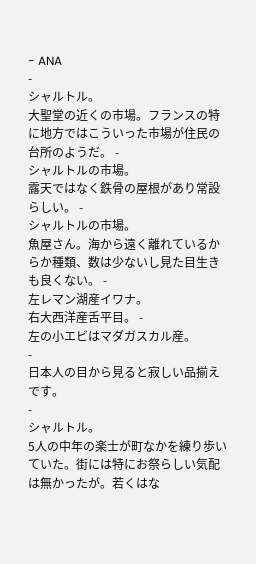- ANA
-
シャルトル。
大聖堂の近くの市場。フランスの特に地方ではこういった市場が住民の台所のようだ。 -
シャルトルの市場。
露天ではなく鉄骨の屋根があり常設らしい。 -
シャルトルの市場。
魚屋さん。海から遠く離れているからか種類、数は少ないし見た目生きも良くない。 -
左レマン湖産イワナ。
右大西洋産舌平目。 -
左の小エビはマダガスカル産。
-
日本人の目から見ると寂しい品揃えです。
-
シャルトル。
5人の中年の楽士が町なかを練り歩いていた。街には特にお祭らしい気配は無かったが。若くはな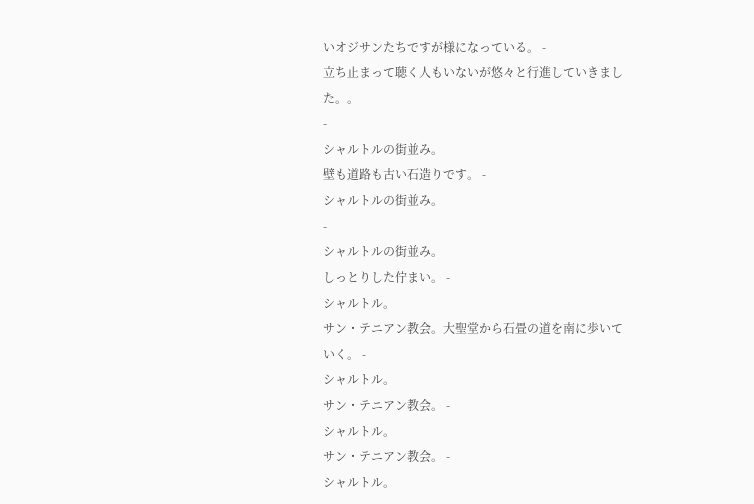いオジサンたちですが様になっている。 -
立ち止まって聴く人もいないが悠々と行進していきました。。
-
シャルトルの街並み。
壁も道路も古い石造りです。 -
シャルトルの街並み。
-
シャルトルの街並み。
しっとりした佇まい。 -
シャルトル。
サン・テニアン教会。大聖堂から石畳の道を南に歩いていく。 -
シャルトル。
サン・テニアン教会。 -
シャルトル。
サン・テニアン教会。 -
シャルトル。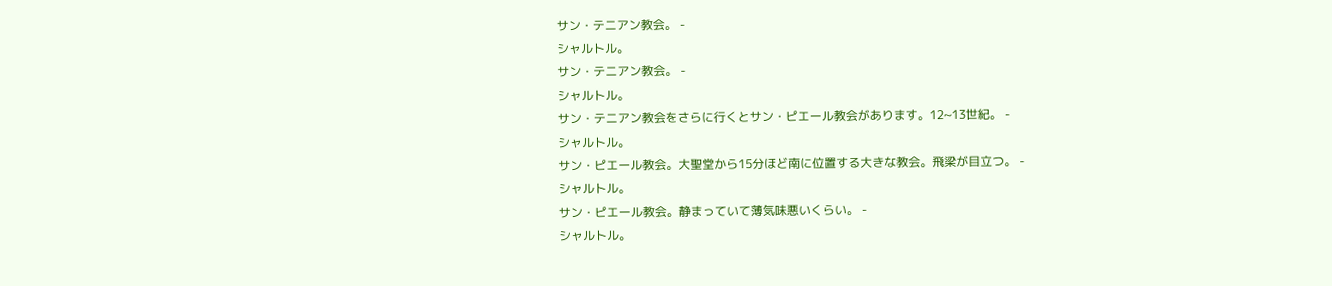サン・テニアン教会。 -
シャルトル。
サン・テニアン教会。 -
シャルトル。
サン・テニアン教会をさらに行くとサン・ピエール教会があります。12~13世紀。 -
シャルトル。
サン・ピエール教会。大聖堂から15分ほど南に位置する大きな教会。飛梁が目立つ。 -
シャルトル。
サン・ピエール教会。静まっていて薄気味悪いくらい。 -
シャルトル。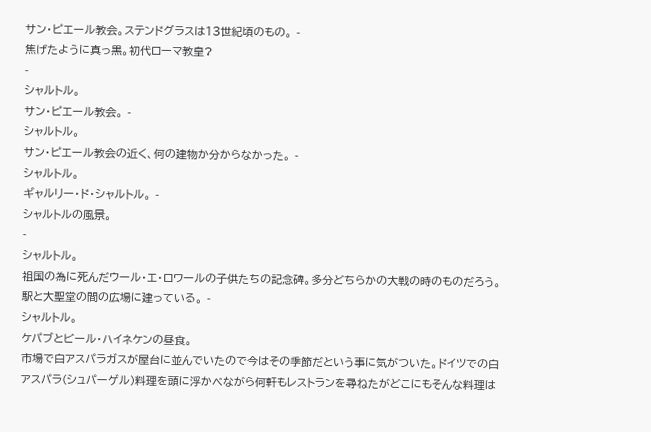サン・ピエール教会。ステンドグラスは13世紀頃のもの。 -
焦げたように真っ黒。初代ローマ教皇?
-
シャルトル。
サン・ピエール教会。 -
シャルトル。
サン・ピエール教会の近く、何の建物か分からなかった。 -
シャルトル。
ギャルリー・ド・シャルトル。 -
シャルトルの風景。
-
シャルトル。
祖国の為に死んだウール・エ・ロワールの子供たちの記念碑。多分どちらかの大戦の時のものだろう。駅と大聖堂の間の広場に建っている。 -
シャルトル。
ケパブとビール・ハイネケンの昼食。
市場で白アスパラガスが屋台に並んでいたので今はその季節だという事に気がついた。ドイツでの白アスパラ(シュパーゲル)料理を頭に浮かべながら何軒もレストランを尋ねたがどこにもそんな料理は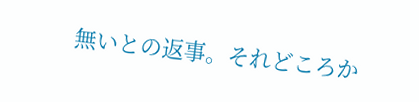無いとの返事。それどころか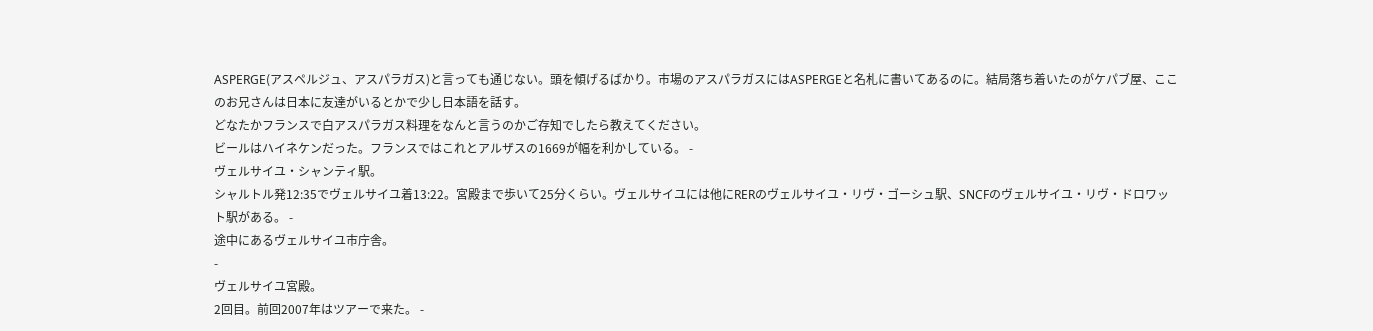ASPERGE(アスペルジュ、アスパラガス)と言っても通じない。頭を傾げるばかり。市場のアスパラガスにはASPERGEと名札に書いてあるのに。結局落ち着いたのがケパブ屋、ここのお兄さんは日本に友達がいるとかで少し日本語を話す。
どなたかフランスで白アスパラガス料理をなんと言うのかご存知でしたら教えてください。
ビールはハイネケンだった。フランスではこれとアルザスの1669が幅を利かしている。 -
ヴェルサイユ・シャンティ駅。
シャルトル発12:35でヴェルサイユ着13:22。宮殿まで歩いて25分くらい。ヴェルサイユには他にRERのヴェルサイユ・リヴ・ゴーシュ駅、SNCFのヴェルサイユ・リヴ・ドロワット駅がある。 -
途中にあるヴェルサイユ市庁舎。
-
ヴェルサイユ宮殿。
2回目。前回2007年はツアーで来た。 -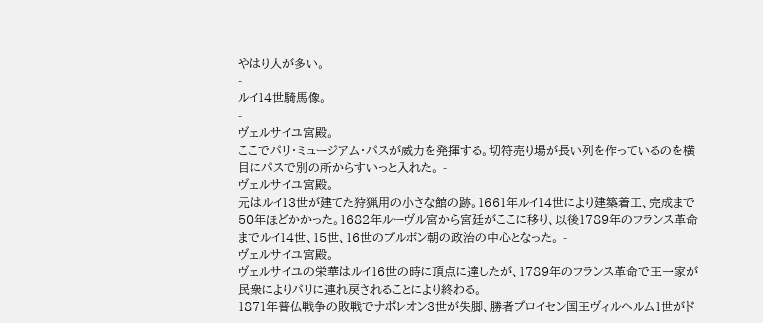やはり人が多い。
-
ルイ14世騎馬像。
-
ヴェルサイユ宮殿。
ここでパリ・ミュージアム・パスが威力を発揮する。切符売り場が長い列を作っているのを横目にパスで別の所からすいっと入れた。 -
ヴェルサイユ宮殿。
元はルイ13世が建てた狩猟用の小さな館の跡。1661年ルイ14世により建築着工、完成まで50年ほどかかった。1682年ルーヴル宮から宮廷がここに移り、以後1789年のフランス革命までルイ14世、15世、16世のブルボン朝の政治の中心となった。 -
ヴェルサイユ宮殿。
ヴェルサイユの栄華はルイ16世の時に頂点に達したが、1789年のフランス革命で王一家が民衆によりパリに連れ戻されることにより終わる。
1871年普仏戦争の敗戦でナポレオン3世が失脚、勝者プロイセン国王ヴィルヘルム1世がド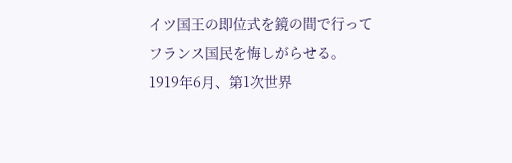イツ国王の即位式を鏡の間で行ってフランス国民を悔しがらせる。
1919年6月、第1次世界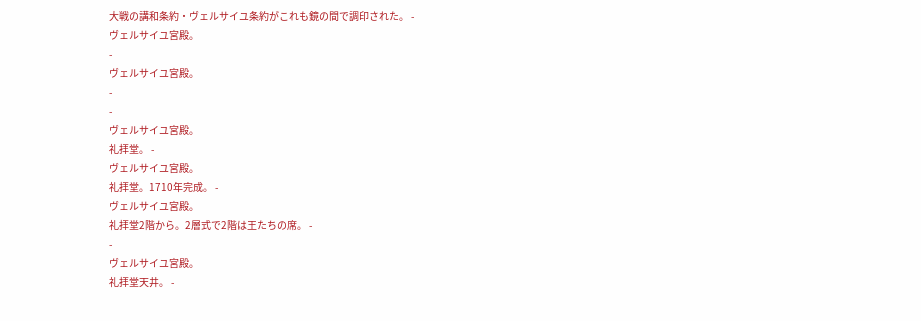大戦の講和条約・ヴェルサイユ条約がこれも鏡の間で調印された。 -
ヴェルサイユ宮殿。
-
ヴェルサイユ宮殿。
-
-
ヴェルサイユ宮殿。
礼拝堂。 -
ヴェルサイユ宮殿。
礼拝堂。1710年完成。 -
ヴェルサイユ宮殿。
礼拝堂2階から。2層式で2階は王たちの席。 -
-
ヴェルサイユ宮殿。
礼拝堂天井。 -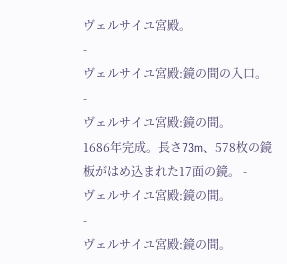ヴェルサイユ宮殿。
-
ヴェルサイユ宮殿:鏡の間の入口。
-
ヴェルサイユ宮殿:鏡の間。
1686年完成。長さ73m、578枚の鏡板がはめ込まれた17面の鏡。 -
ヴェルサイユ宮殿:鏡の間。
-
ヴェルサイユ宮殿:鏡の間。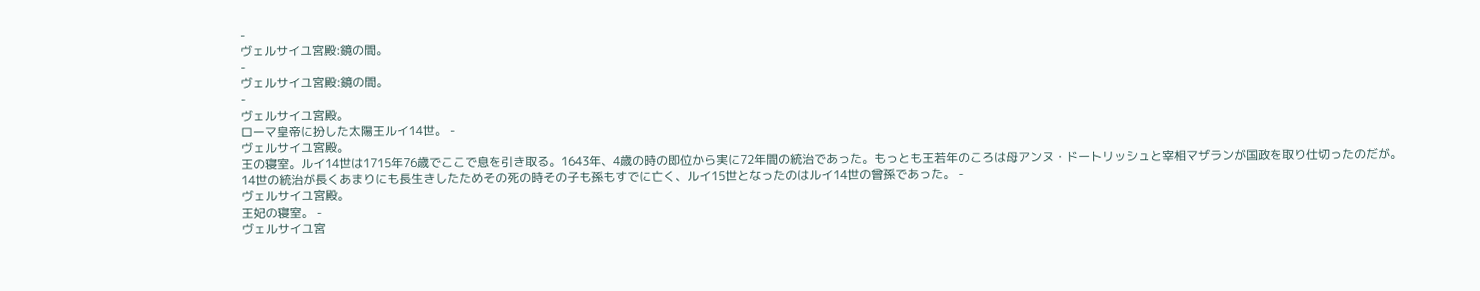-
ヴェルサイユ宮殿:鏡の間。
-
ヴェルサイユ宮殿:鏡の間。
-
ヴェルサイユ宮殿。
ローマ皇帝に扮した太陽王ルイ14世。 -
ヴェルサイユ宮殿。
王の寝室。ルイ14世は1715年76歳でここで息を引き取る。1643年、4歳の時の即位から実に72年間の統治であった。もっとも王若年のころは母アンヌ・ドートリッシュと宰相マザランが国政を取り仕切ったのだが。
14世の統治が長くあまりにも長生きしたためその死の時その子も孫もすでに亡く、ルイ15世となったのはルイ14世の曾孫であった。 -
ヴェルサイユ宮殿。
王妃の寝室。 -
ヴェルサイユ宮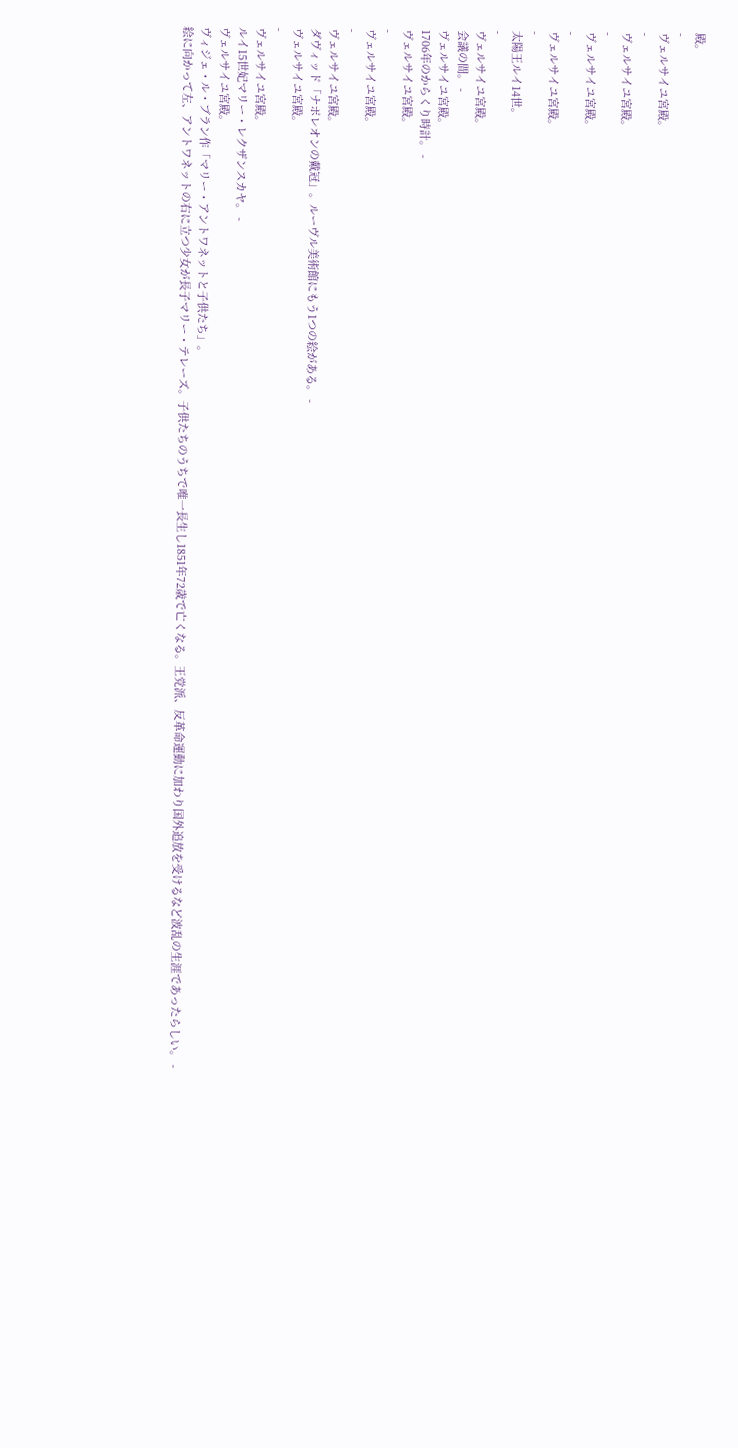殿。
-
ヴェルサイユ宮殿。
-
ヴェルサイユ宮殿。
-
ヴェルサイユ宮殿。
-
ヴェルサイユ宮殿。
-
太陽王ルイ14世。
-
ヴェルサイユ宮殿。
会議の間。 -
ヴェルサイユ宮殿。
1706年のからくり時計。 -
ヴェルサイユ宮殿。
-
ヴェルサイユ宮殿。
-
ヴェルサイユ宮殿。
ダヴィッド「ナポレオンの戴冠」。ルーヴル美術館にもう1つの絵がある。 -
ヴェルサイユ宮殿。
-
ヴェルサイユ宮殿。
ルイ15世妃マリー・レクザンスカヤ。 -
ヴェルサイユ宮殿。
ヴィジェ・ル・ブラン作「マリー・アントワネットと子供たち」。
絵に向かって左、アントワネットの右に立つ少女が長子マリー・テレーズ。子供たちのうちで唯一長生し1851年72歳で亡くなる。王党派、反革命運動に加わり国外追放を受けるなど波乱の生涯であったらしい。 -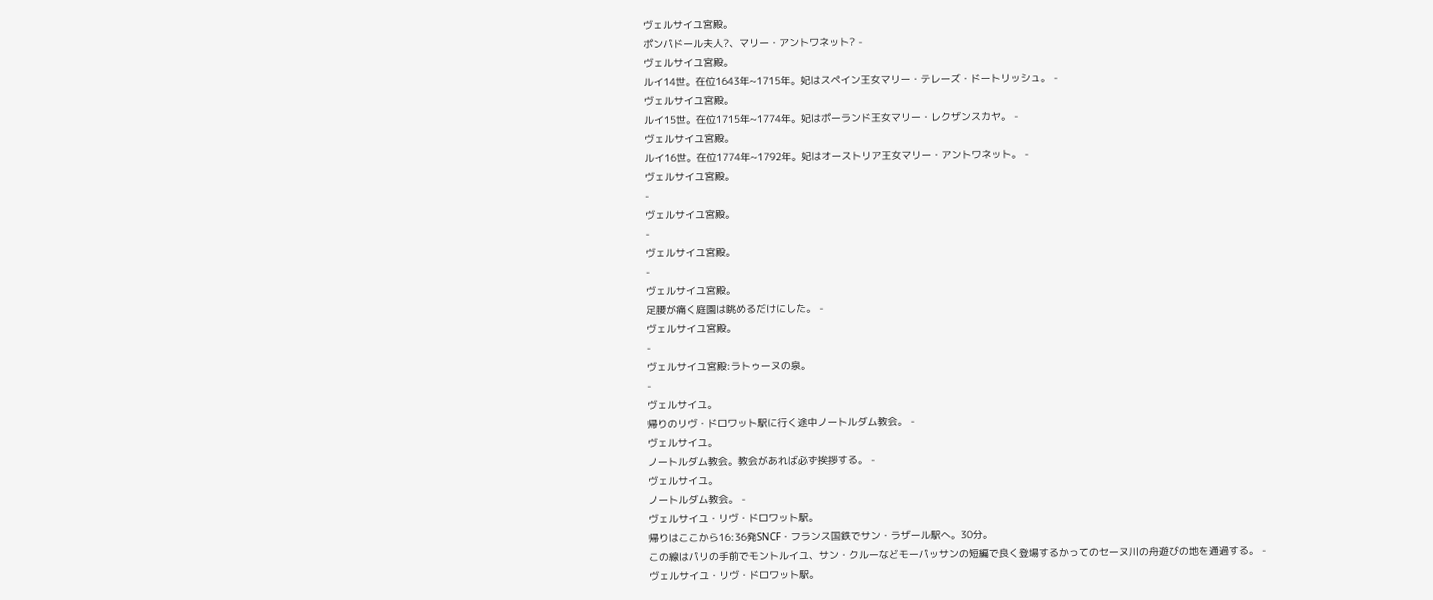ヴェルサイユ宮殿。
ポンパドール夫人?、マリー・アントワネット? -
ヴェルサイユ宮殿。
ルイ14世。在位1643年~1715年。妃はスペイン王女マリー・テレーズ・ドートリッシュ。 -
ヴェルサイユ宮殿。
ルイ15世。在位1715年~1774年。妃はポーランド王女マリー・レクザンスカヤ。 -
ヴェルサイユ宮殿。
ルイ16世。在位1774年~1792年。妃はオーストリア王女マリー・アントワネット。 -
ヴェルサイユ宮殿。
-
ヴェルサイユ宮殿。
-
ヴェルサイユ宮殿。
-
ヴェルサイユ宮殿。
足腰が痛く庭園は眺めるだけにした。 -
ヴェルサイユ宮殿。
-
ヴェルサイユ宮殿:ラトゥーヌの泉。
-
ヴェルサイユ。
帰りのリヴ・ドロワット駅に行く途中ノートルダム教会。 -
ヴェルサイユ。
ノートルダム教会。教会があれば必ず挨拶する。 -
ヴェルサイユ。
ノートルダム教会。 -
ヴェルサイユ・リヴ・ドロワット駅。
帰りはここから16:36発SNCF・フランス国鉄でサン・ラザール駅へ。30分。
この線はパリの手前でモントルイユ、サン・クルーなどモーパッサンの短編で良く登場するかってのセーヌ川の舟遊びの地を通過する。 -
ヴェルサイユ・リヴ・ドロワット駅。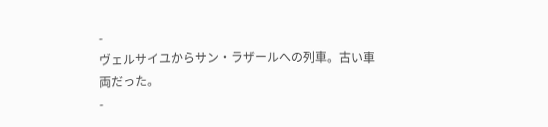-
ヴェルサイユからサン・ラザールへの列車。古い車両だった。
-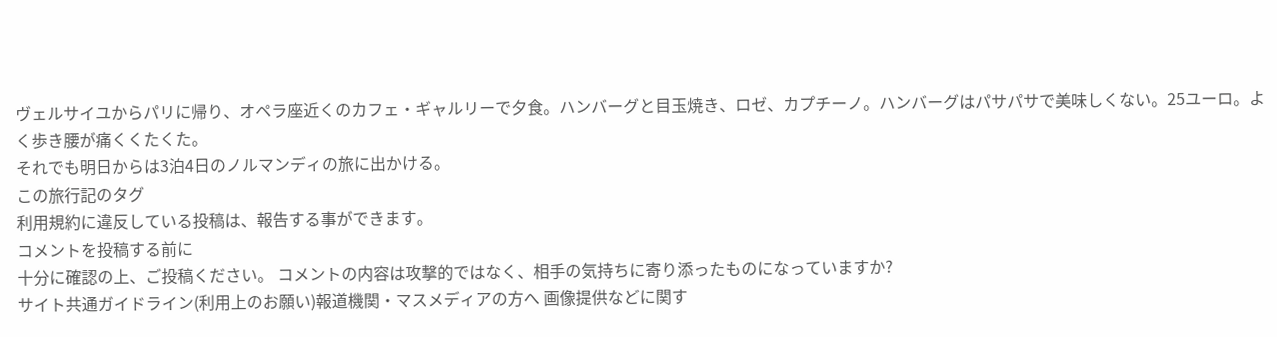ヴェルサイユからパリに帰り、オペラ座近くのカフェ・ギャルリーで夕食。ハンバーグと目玉焼き、ロゼ、カプチーノ。ハンバーグはパサパサで美味しくない。25ユーロ。よく歩き腰が痛くくたくた。
それでも明日からは3泊4日のノルマンディの旅に出かける。
この旅行記のタグ
利用規約に違反している投稿は、報告する事ができます。
コメントを投稿する前に
十分に確認の上、ご投稿ください。 コメントの内容は攻撃的ではなく、相手の気持ちに寄り添ったものになっていますか?
サイト共通ガイドライン(利用上のお願い)報道機関・マスメディアの方へ 画像提供などに関す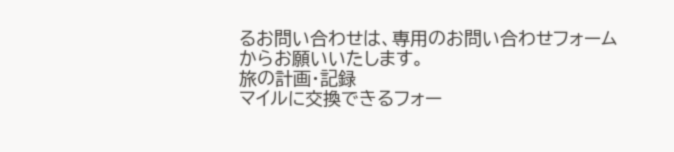るお問い合わせは、専用のお問い合わせフォームからお願いいたします。
旅の計画・記録
マイルに交換できるフォー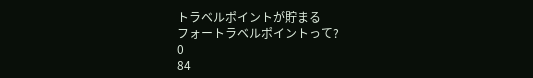トラベルポイントが貯まる
フォートラベルポイントって?
0
84